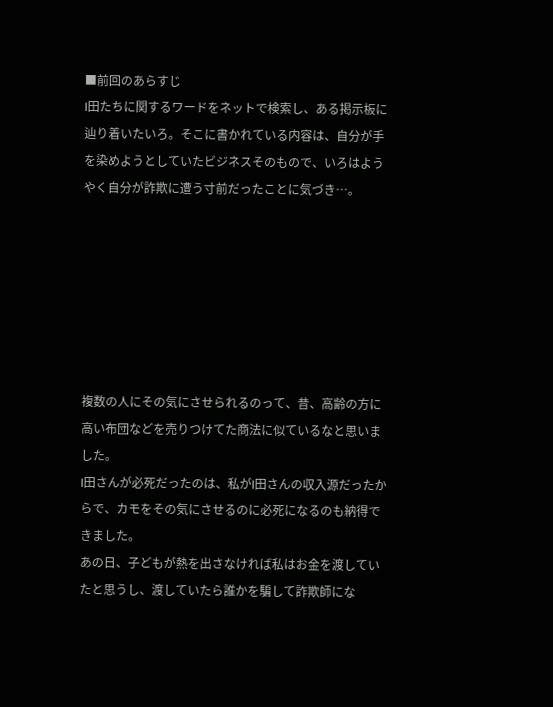■前回のあらすじ
I田たちに関するワードをネットで検索し、ある掲示板に辿り着いたいろ。そこに書かれている内容は、自分が手を染めようとしていたビジネスそのもので、いろはようやく自分が詐欺に遭う寸前だったことに気づき…。







複数の人にその気にさせられるのって、昔、高齢の方に高い布団などを売りつけてた商法に似ているなと思いました。
I田さんが必死だったのは、私がI田さんの収入源だったからで、カモをその気にさせるのに必死になるのも納得できました。
あの日、子どもが熱を出さなければ私はお金を渡していたと思うし、渡していたら誰かを騙して詐欺師にな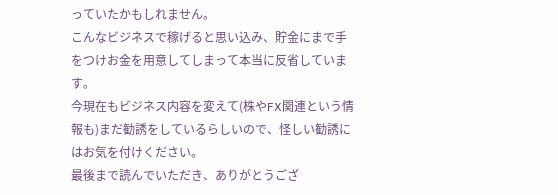っていたかもしれません。
こんなビジネスで稼げると思い込み、貯金にまで手をつけお金を用意してしまって本当に反省しています。
今現在もビジネス内容を変えて(株やFX関連という情報も)まだ勧誘をしているらしいので、怪しい勧誘にはお気を付けください。
最後まで読んでいただき、ありがとうござ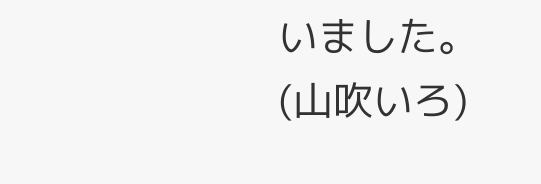いました。
(山吹いろ)